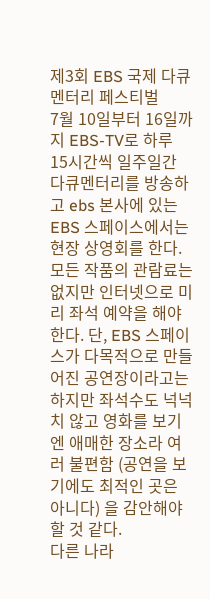제3회 EBS 국제 다큐멘터리 페스티벌
7월 10일부터 16일까지 EBS-TV로 하루 15시간씩 일주일간 다큐멘터리를 방송하고 ebs 본사에 있는 EBS 스페이스에서는 현장 상영회를 한다. 모든 작품의 관람료는 없지만 인터넷으로 미리 좌석 예약을 해야 한다. 단, EBS 스페이스가 다목적으로 만들어진 공연장이라고는 하지만 좌석수도 넉넉치 않고 영화를 보기엔 애매한 장소라 여러 불편함 (공연을 보기에도 최적인 곳은 아니다) 을 감안해야 할 것 같다.
다른 나라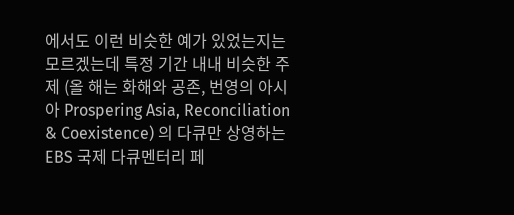에서도 이런 비슷한 예가 있었는지는 모르겠는데 특정 기간 내내 비슷한 주제 (올 해는 화해와 공존, 번영의 아시아 Prospering Asia, Reconciliation & Coexistence) 의 다큐만 상영하는 EBS 국제 다큐멘터리 페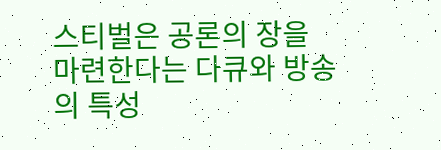스티벌은 공론의 장을 마련한다는 다큐와 방송의 특성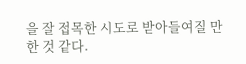을 잘 접목한 시도로 받아들여질 만 한 것 같다.